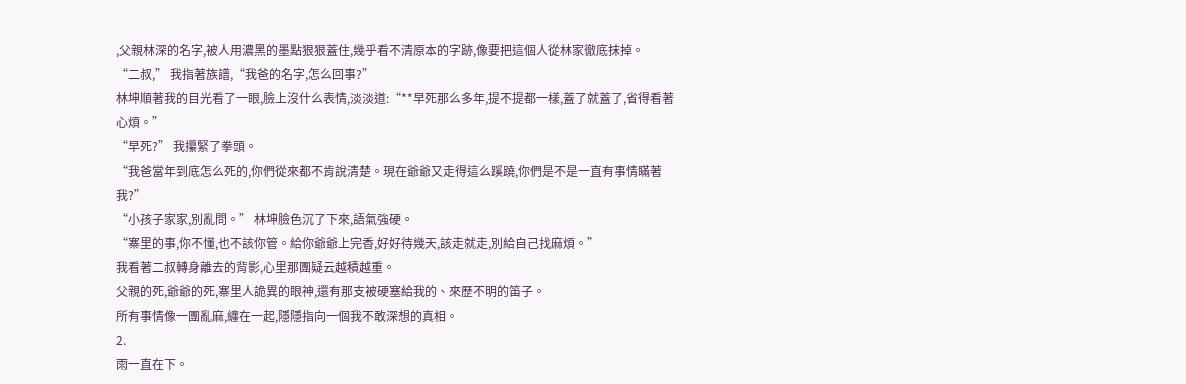,父親林深的名字,被人用濃黑的墨點狠狠蓋住,幾乎看不清原本的字跡,像要把這個人從林家徹底抹掉。
“二叔,” 我指著族譜,“我爸的名字,怎么回事?”
林坤順著我的目光看了一眼,臉上沒什么表情,淡淡道:“**早死那么多年,提不提都一樣,蓋了就蓋了,省得看著心煩。”
“早死?” 我攥緊了拳頭。
“我爸當年到底怎么死的,你們從來都不肯說清楚。現在爺爺又走得這么蹊蹺,你們是不是一直有事情瞞著我?”
“小孩子家家,別亂問。” 林坤臉色沉了下來,語氣強硬。
“寨里的事,你不懂,也不該你管。給你爺爺上完香,好好待幾天,該走就走,別給自己找麻煩。”
我看著二叔轉身離去的背影,心里那團疑云越積越重。
父親的死,爺爺的死,寨里人詭異的眼神,還有那支被硬塞給我的、來歷不明的笛子。
所有事情像一團亂麻,纏在一起,隱隱指向一個我不敢深想的真相。
2.
雨一直在下。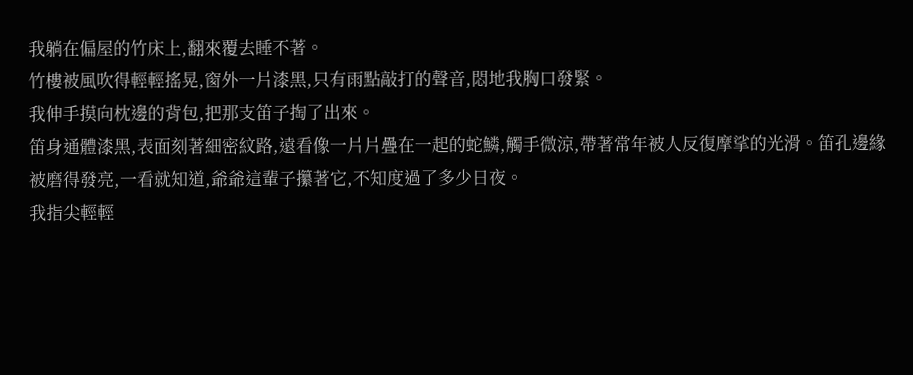我躺在偏屋的竹床上,翻來覆去睡不著。
竹樓被風吹得輕輕搖晃,窗外一片漆黑,只有雨點敲打的聲音,悶地我胸口發緊。
我伸手摸向枕邊的背包,把那支笛子掏了出來。
笛身通體漆黑,表面刻著細密紋路,遠看像一片片疊在一起的蛇鱗,觸手微涼,帶著常年被人反復摩挲的光滑。笛孔邊緣被磨得發亮,一看就知道,爺爺這輩子攥著它,不知度過了多少日夜。
我指尖輕輕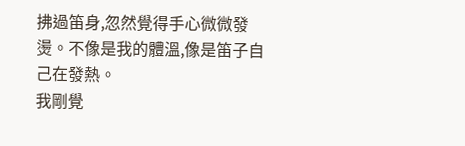拂過笛身,忽然覺得手心微微發燙。不像是我的體溫,像是笛子自己在發熱。
我剛覺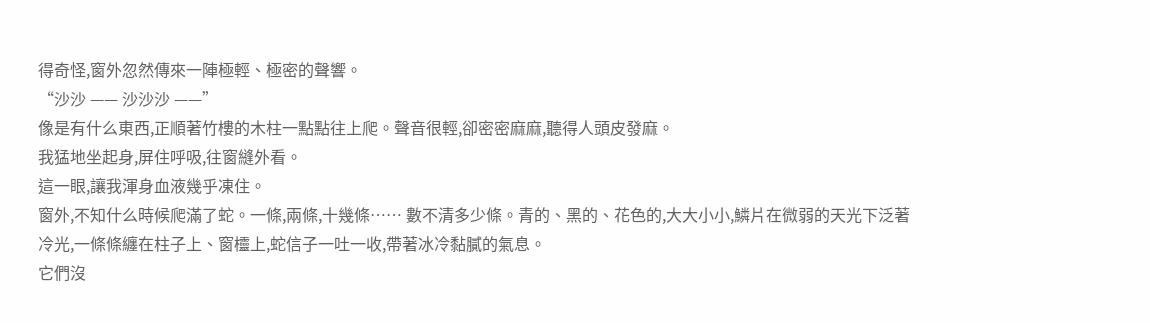得奇怪,窗外忽然傳來一陣極輕、極密的聲響。
“沙沙 —— 沙沙沙 ——”
像是有什么東西,正順著竹樓的木柱一點點往上爬。聲音很輕,卻密密麻麻,聽得人頭皮發麻。
我猛地坐起身,屏住呼吸,往窗縫外看。
這一眼,讓我渾身血液幾乎凍住。
窗外,不知什么時候爬滿了蛇。一條,兩條,十幾條…… 數不清多少條。青的、黑的、花色的,大大小小,鱗片在微弱的天光下泛著冷光,一條條纏在柱子上、窗欞上,蛇信子一吐一收,帶著冰冷黏膩的氣息。
它們沒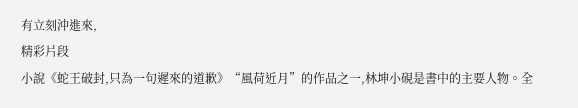有立刻沖進來,
精彩片段
小說《蛇王破封,只為一句遲來的道歉》“風荷近月”的作品之一,林坤小硯是書中的主要人物。全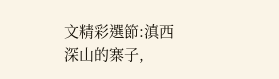文精彩選節:滇西深山的寨子,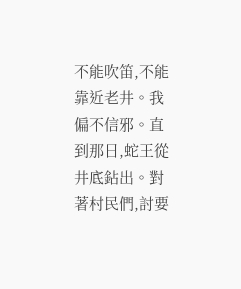不能吹笛,不能靠近老井。我偏不信邪。直到那日,蛇王從井底鉆出。對著村民們,討要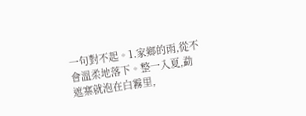一句對不起。1.家鄉的雨,從不會溫柔地落下。整一入夏,勐遮寨就泡在白霧里,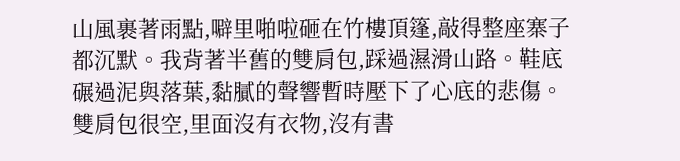山風裹著雨點,噼里啪啦砸在竹樓頂篷,敲得整座寨子都沉默。我背著半舊的雙肩包,踩過濕滑山路。鞋底碾過泥與落葉,黏膩的聲響暫時壓下了心底的悲傷。雙肩包很空,里面沒有衣物,沒有書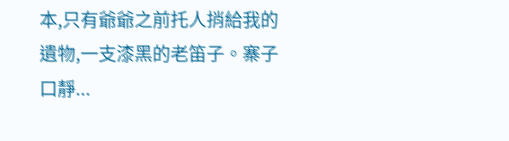本,只有爺爺之前托人捎給我的遺物,一支漆黑的老笛子。寨子口靜...